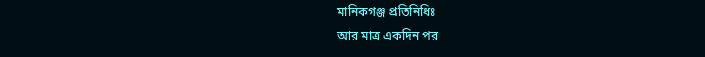মানিকগঞ্জ প্রতিনিধিঃ
আর মাত্র একদিন পর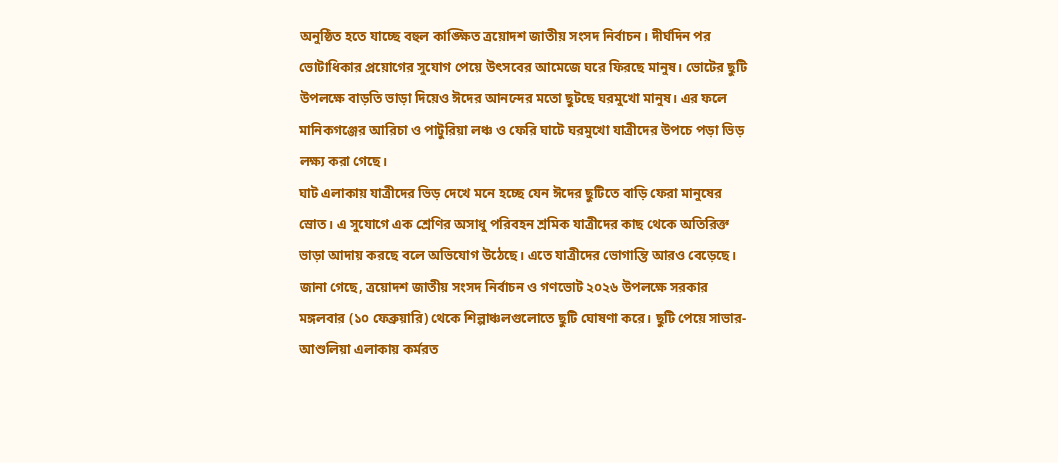অনুষ্ঠিত হতে যাচ্ছে বহুল কাঙ্ক্ষিত ত্রয়োদশ জাতীয় সংসদ নির্বাচন। দীর্ঘদিন পর ভোটাধিকার প্রয়োগের সুযোগ পেয়ে উৎসবের আমেজে ঘরে ফিরছে মানুষ। ভোটের ছুটি উপলক্ষে বাড়তি ভাড়া দিয়েও ঈদের আনন্দের মতো ছুটছে ঘরমুখো মানুষ। এর ফলে মানিকগঞ্জের আরিচা ও পাটুরিয়া লঞ্চ ও ফেরি ঘাটে ঘরমুখো যাত্রীদের উপচে পড়া ভিড় লক্ষ্য করা গেছে।
ঘাট এলাকায় যাত্রীদের ভিড় দেখে মনে হচ্ছে যেন ঈদের ছুটিতে বাড়ি ফেরা মানুষের স্রোত। এ সুযোগে এক শ্রেণির অসাধু পরিবহন শ্রমিক যাত্রীদের কাছ থেকে অতিরিক্ত ভাড়া আদায় করছে বলে অভিযোগ উঠেছে। এতে যাত্রীদের ভোগান্তি আরও বেড়েছে।
জানা গেছে, ত্রয়োদশ জাতীয় সংসদ নির্বাচন ও গণভোট ২০২৬ উপলক্ষে সরকার মঙ্গলবার (১০ ফেব্রুয়ারি) থেকে শিল্পাঞ্চলগুলোতে ছুটি ঘোষণা করে। ছুটি পেয়ে সাভার-আশুলিয়া এলাকায় কর্মরত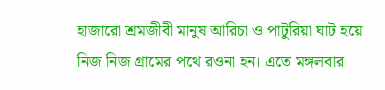হাজারো শ্রমজীবী মানুষ আরিচা ও পাটুরিয়া ঘাট হয়ে নিজ নিজ গ্রামের পথে রওনা হন। এতে মঙ্গলবার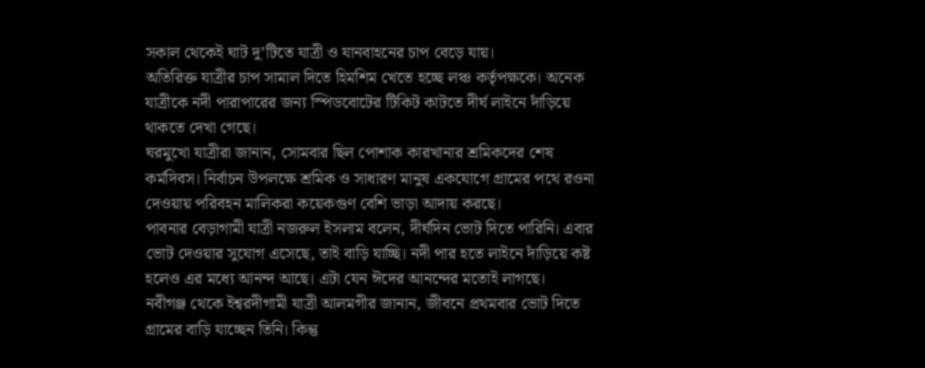সকাল থেকেই ঘাট দু’টিতে যাত্রী ও যানবাহনের চাপ বেড়ে যায়।
অতিরিক্ত যাত্রীর চাপ সামাল দিতে হিমশিম খেতে হচ্ছে লঞ্চ কর্তৃপক্ষকে। অনেক যাত্রীকে নদী পারাপারের জন্য স্পিডবোটের টিকিট কাটতে দীর্ঘ লাইনে দাঁড়িয়ে থাকতে দেখা গেছে।
ঘরমুখো যাত্রীরা জানান, সোমবার ছিল পোশাক কারখানার শ্রমিকদের শেষ কর্মদিবস। নির্বাচন উপলক্ষে শ্রমিক ও সাধারণ মানুষ একযোগে গ্রামের পথে রওনা দেওয়ায় পরিবহন মালিকরা কয়েকগুণ বেশি ভাড়া আদায় করছে।
পাবনার বেড়াগামী যাত্রী নজরুল ইসলাম বলেন, দীর্ঘদিন ভোট দিতে পারিনি। এবার ভোট দেওয়ার সুযোগ এসেছে, তাই বাড়ি যাচ্ছি। নদী পার হতে লাইনে দাঁড়িয়ে কষ্ট হলেও এর মধ্যে আনন্দ আছে। এটা যেন ঈদের আনন্দের মতোই লাগছে।
নবীগঞ্জ থেকে ইশ্বরদীগামী যাত্রী আলমগীর জানান, জীবনে প্রথমবার ভোট দিতে গ্রামের বাড়ি যাচ্ছেন তিনি। কিন্তু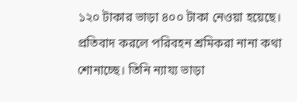১২০ টাকার ভাড়া ৪০০ টাকা নেওয়া হয়েছে। প্রতিবাদ করলে পরিবহন শ্রমিকরা নানা কথা শোনাচ্ছে। তিনি ন্যায্য ভাড়া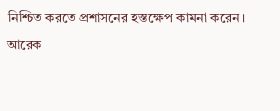নিশ্চিত করতে প্রশাসনের হস্তক্ষেপ কামনা করেন।
আরেক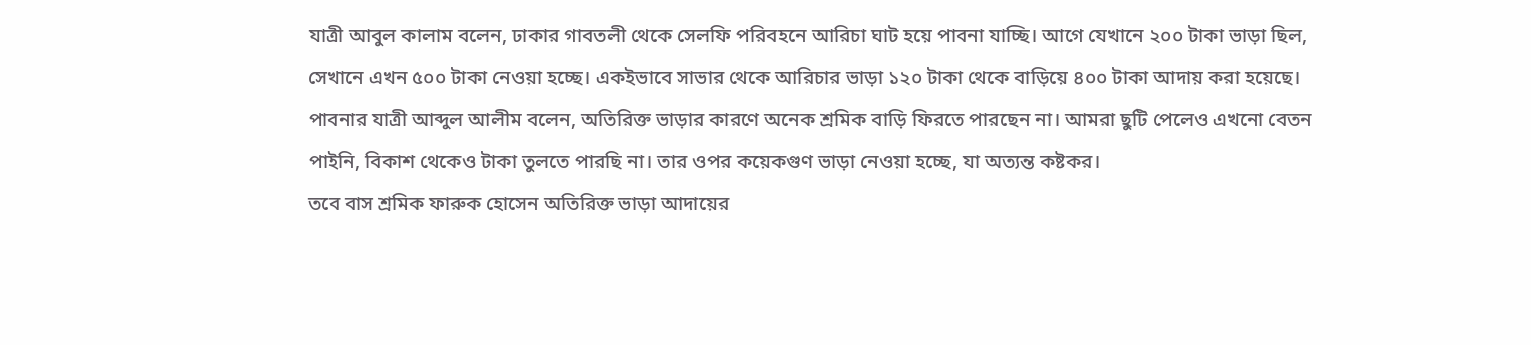যাত্রী আবুল কালাম বলেন, ঢাকার গাবতলী থেকে সেলফি পরিবহনে আরিচা ঘাট হয়ে পাবনা যাচ্ছি। আগে যেখানে ২০০ টাকা ভাড়া ছিল, সেখানে এখন ৫০০ টাকা নেওয়া হচ্ছে। একইভাবে সাভার থেকে আরিচার ভাড়া ১২০ টাকা থেকে বাড়িয়ে ৪০০ টাকা আদায় করা হয়েছে।
পাবনার যাত্রী আব্দুল আলীম বলেন, অতিরিক্ত ভাড়ার কারণে অনেক শ্রমিক বাড়ি ফিরতে পারছেন না। আমরা ছুটি পেলেও এখনো বেতন পাইনি, বিকাশ থেকেও টাকা তুলতে পারছি না। তার ওপর কয়েকগুণ ভাড়া নেওয়া হচ্ছে, যা অত্যন্ত কষ্টকর।
তবে বাস শ্রমিক ফারুক হোসেন অতিরিক্ত ভাড়া আদায়ের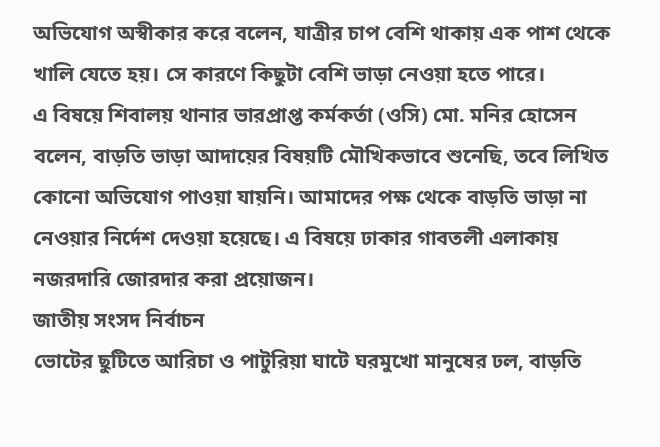অভিযোগ অস্বীকার করে বলেন, যাত্রীর চাপ বেশি থাকায় এক পাশ থেকে খালি যেতে হয়। সে কারণে কিছুটা বেশি ভাড়া নেওয়া হতে পারে।
এ বিষয়ে শিবালয় থানার ভারপ্রাপ্ত কর্মকর্তা (ওসি) মো. মনির হোসেন বলেন, বাড়তি ভাড়া আদায়ের বিষয়টি মৌখিকভাবে শুনেছি, তবে লিখিত কোনো অভিযোগ পাওয়া যায়নি। আমাদের পক্ষ থেকে বাড়তি ভাড়া না নেওয়ার নির্দেশ দেওয়া হয়েছে। এ বিষয়ে ঢাকার গাবতলী এলাকায় নজরদারি জোরদার করা প্রয়োজন।
জাতীয় সংসদ নির্বাচন
ভোটের ছুটিতে আরিচা ও পাটুরিয়া ঘাটে ঘরমুখো মানুষের ঢল, বাড়তি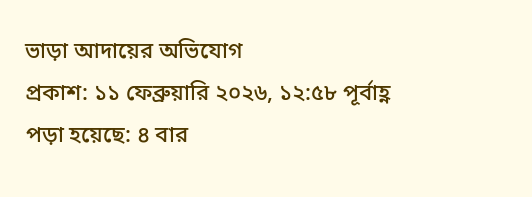ভাড়া আদায়ের অভিযোগ
প্রকাশ: ১১ ফেব্রুয়ারি ২০২৬, ১২:৫৮ পূর্বাহ্ণ
পড়া হয়েছে: ৪ বার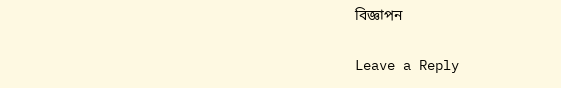বিজ্ঞাপন

Leave a Reply